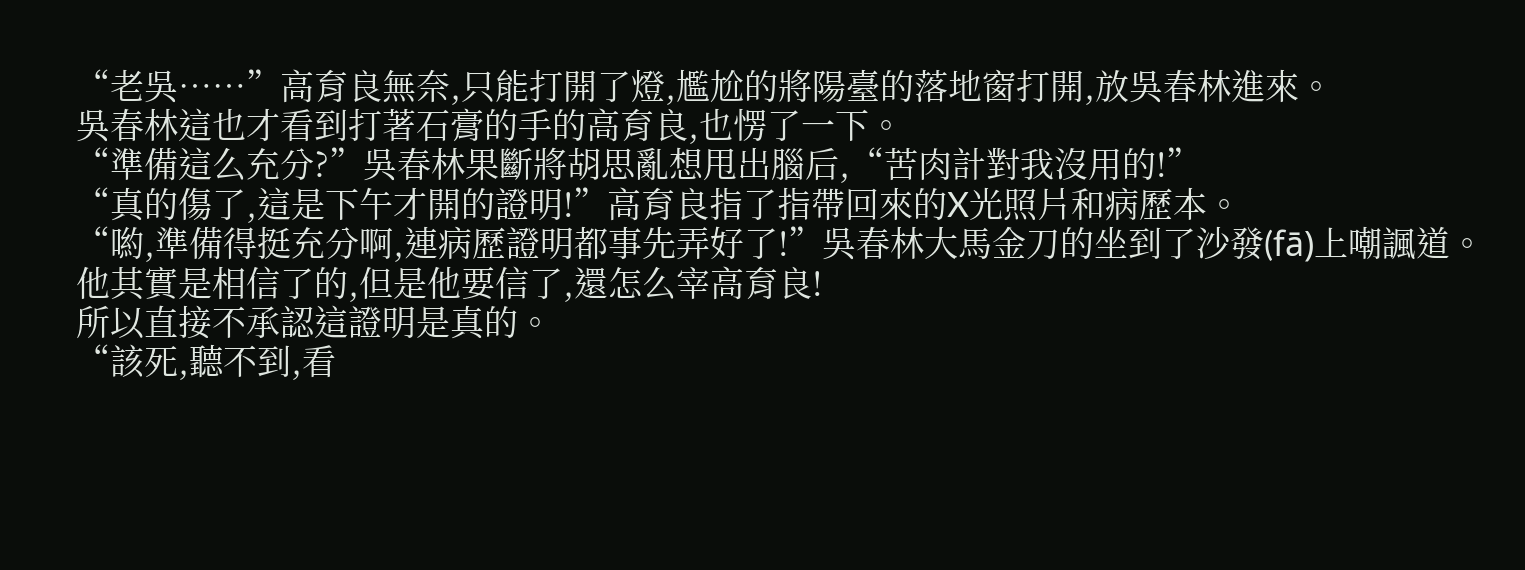“老吳……”高育良無奈,只能打開了燈,尷尬的將陽臺的落地窗打開,放吳春林進來。
吳春林這也才看到打著石膏的手的高育良,也愣了一下。
“準備這么充分?”吳春林果斷將胡思亂想甩出腦后,“苦肉計對我沒用的!”
“真的傷了,這是下午才開的證明!”高育良指了指帶回來的X光照片和病歷本。
“喲,準備得挺充分啊,連病歷證明都事先弄好了!”吳春林大馬金刀的坐到了沙發(fā)上嘲諷道。
他其實是相信了的,但是他要信了,還怎么宰高育良!
所以直接不承認這證明是真的。
“該死,聽不到,看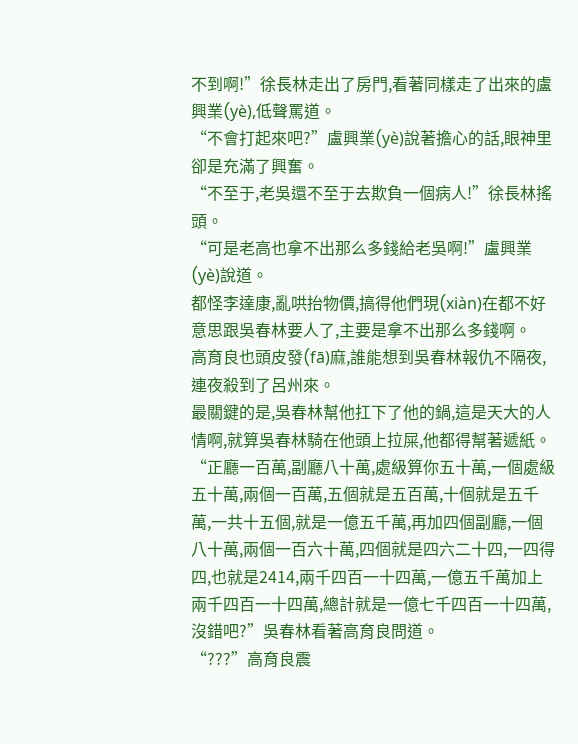不到啊!”徐長林走出了房門,看著同樣走了出來的盧興業(yè),低聲罵道。
“不會打起來吧?”盧興業(yè)說著擔心的話,眼神里卻是充滿了興奮。
“不至于,老吳還不至于去欺負一個病人!”徐長林搖頭。
“可是老高也拿不出那么多錢給老吳啊!”盧興業(yè)說道。
都怪李達康,亂哄抬物價,搞得他們現(xiàn)在都不好意思跟吳春林要人了,主要是拿不出那么多錢啊。
高育良也頭皮發(fā)麻,誰能想到吳春林報仇不隔夜,連夜殺到了呂州來。
最關鍵的是,吳春林幫他扛下了他的鍋,這是天大的人情啊,就算吳春林騎在他頭上拉屎,他都得幫著遞紙。
“正廳一百萬,副廳八十萬,處級算你五十萬,一個處級五十萬,兩個一百萬,五個就是五百萬,十個就是五千萬,一共十五個,就是一億五千萬,再加四個副廳,一個八十萬,兩個一百六十萬,四個就是四六二十四,一四得四,也就是2414,兩千四百一十四萬,一億五千萬加上兩千四百一十四萬,總計就是一億七千四百一十四萬,沒錯吧?”吳春林看著高育良問道。
“???”高育良震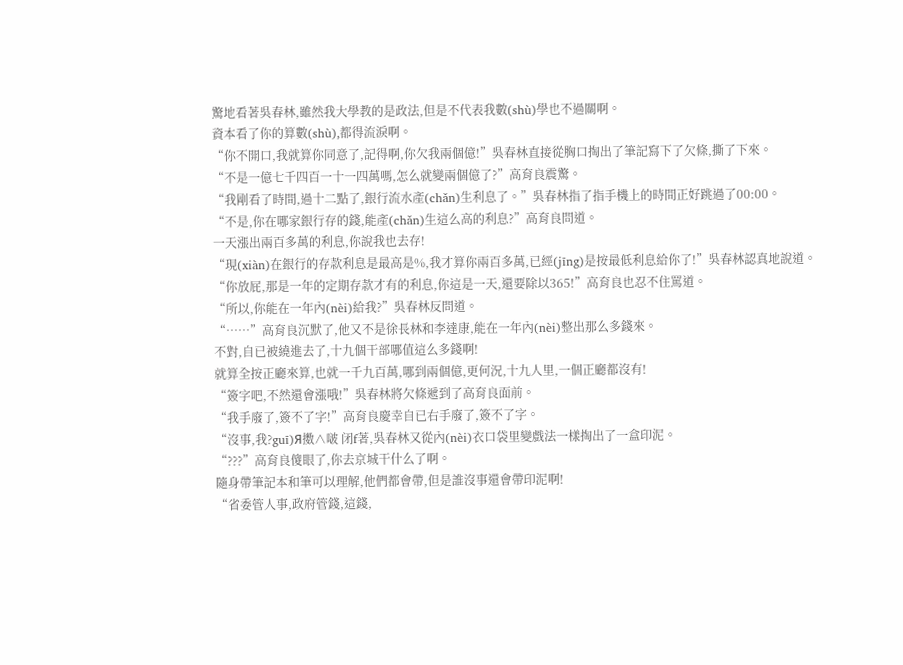驚地看著吳春林,雖然我大學教的是政法,但是不代表我數(shù)學也不過關啊。
資本看了你的算數(shù),都得流淚啊。
“你不開口,我就算你同意了,記得啊,你欠我兩個億!”吳春林直接從胸口掏出了筆記寫下了欠條,撕了下來。
“不是一億七千四百一十一四萬嗎,怎么就變兩個億了?”高育良震驚。
“我剛看了時間,過十二點了,銀行流水產(chǎn)生利息了。”吳春林指了指手機上的時間正好跳過了00:00。
“不是,你在哪家銀行存的錢,能產(chǎn)生這么高的利息?”高育良問道。
一天漲出兩百多萬的利息,你說我也去存!
“現(xiàn)在銀行的存款利息是最高是%,我才算你兩百多萬,已經(jīng)是按最低利息給你了!”吳春林認真地說道。
“你放屁,那是一年的定期存款才有的利息,你這是一天,還要除以365!”高育良也忍不住罵道。
“所以,你能在一年內(nèi)給我?”吳春林反問道。
“……”高育良沉默了,他又不是徐長林和李達康,能在一年內(nèi)整出那么多錢來。
不對,自已被繞進去了,十九個干部哪值這么多錢啊!
就算全按正廳來算,也就一千九百萬,哪到兩個億,更何況,十九人里,一個正廳都沒有!
“簽字吧,不然還會漲哦!”吳春林將欠條遞到了高育良面前。
“我手廢了,簽不了字!”高育良慶幸自已右手廢了,簽不了字。
“沒事,我?guī)Я擞∧啵 闭f著,吳春林又從內(nèi)衣口袋里變戲法一樣掏出了一盒印泥。
“???”高育良傻眼了,你去京城干什么了啊。
隨身帶筆記本和筆可以理解,他們都會帶,但是誰沒事還會帶印泥啊!
“省委管人事,政府管錢,這錢,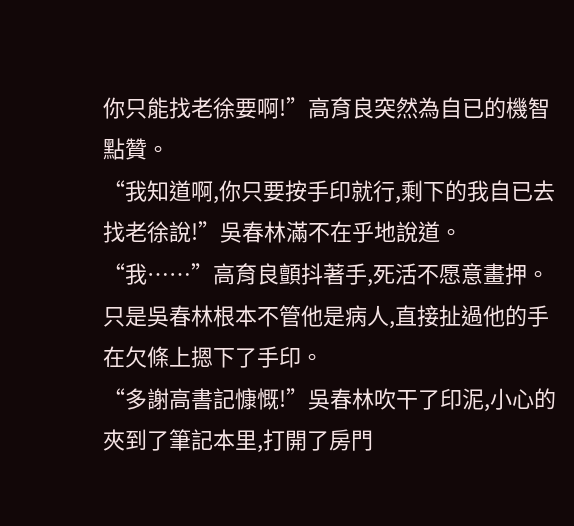你只能找老徐要啊!”高育良突然為自已的機智點贊。
“我知道啊,你只要按手印就行,剩下的我自已去找老徐說!”吳春林滿不在乎地說道。
“我……”高育良顫抖著手,死活不愿意畫押。
只是吳春林根本不管他是病人,直接扯過他的手在欠條上摁下了手印。
“多謝高書記慷慨!”吳春林吹干了印泥,小心的夾到了筆記本里,打開了房門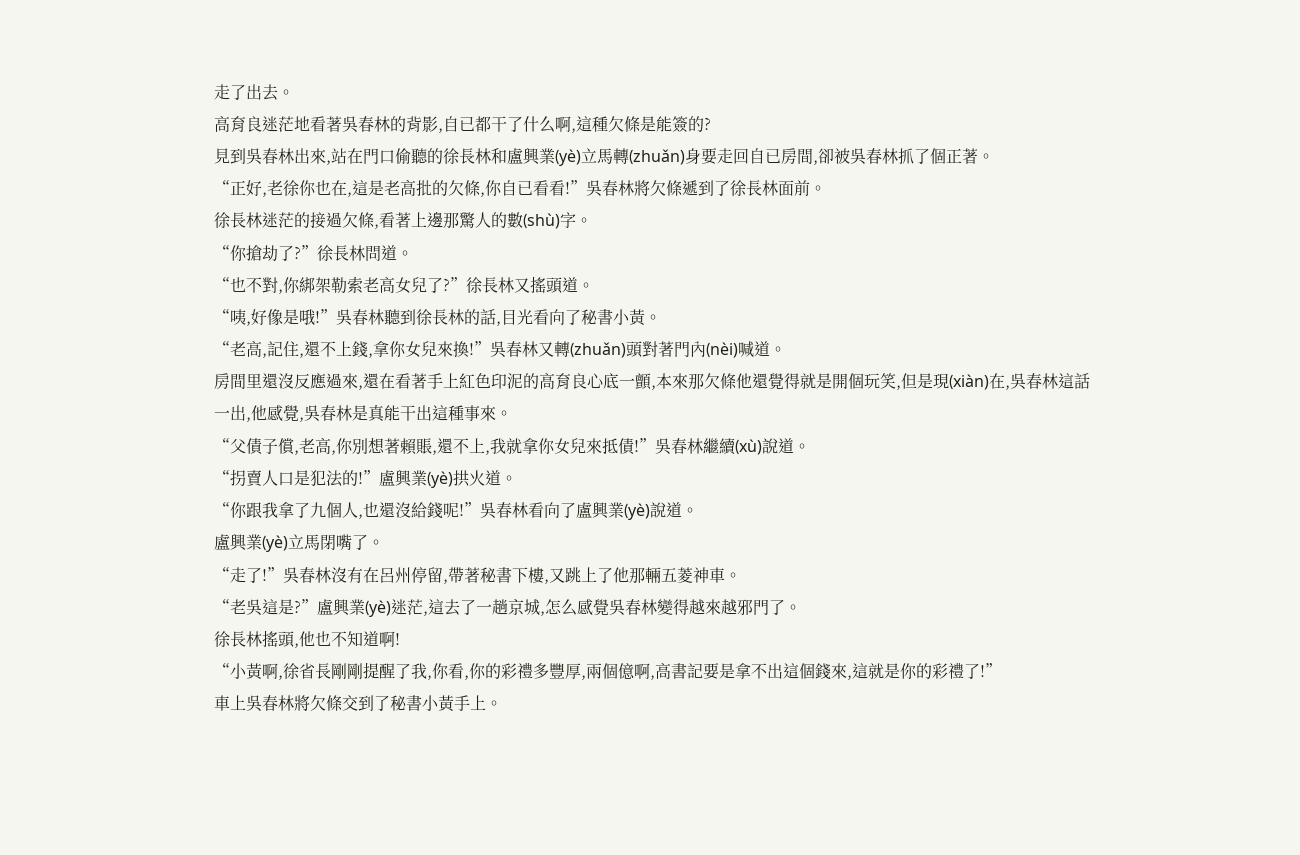走了出去。
高育良迷茫地看著吳春林的背影,自已都干了什么啊,這種欠條是能簽的?
見到吳春林出來,站在門口偷聽的徐長林和盧興業(yè)立馬轉(zhuǎn)身要走回自已房間,卻被吳春林抓了個正著。
“正好,老徐你也在,這是老高批的欠條,你自已看看!”吳春林將欠條遞到了徐長林面前。
徐長林迷茫的接過欠條,看著上邊那驚人的數(shù)字。
“你搶劫了?”徐長林問道。
“也不對,你綁架勒索老高女兒了?”徐長林又搖頭道。
“咦,好像是哦!”吳春林聽到徐長林的話,目光看向了秘書小黃。
“老高,記住,還不上錢,拿你女兒來換!”吳春林又轉(zhuǎn)頭對著門內(nèi)喊道。
房間里還沒反應過來,還在看著手上紅色印泥的高育良心底一顫,本來那欠條他還覺得就是開個玩笑,但是現(xiàn)在,吳春林這話一出,他感覺,吳春林是真能干出這種事來。
“父債子償,老高,你別想著賴賬,還不上,我就拿你女兒來抵債!”吳春林繼續(xù)說道。
“拐賣人口是犯法的!”盧興業(yè)拱火道。
“你跟我拿了九個人,也還沒給錢呢!”吳春林看向了盧興業(yè)說道。
盧興業(yè)立馬閉嘴了。
“走了!”吳春林沒有在呂州停留,帶著秘書下樓,又跳上了他那輛五菱神車。
“老吳這是?”盧興業(yè)迷茫,這去了一趟京城,怎么感覺吳春林變得越來越邪門了。
徐長林搖頭,他也不知道啊!
“小黃啊,徐省長剛剛提醒了我,你看,你的彩禮多豐厚,兩個億啊,高書記要是拿不出這個錢來,這就是你的彩禮了!”
車上吳春林將欠條交到了秘書小黃手上。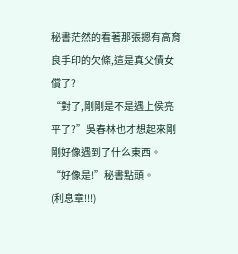秘書茫然的看著那張摁有高育良手印的欠條,這是真父債女償了?
“對了,剛剛是不是遇上侯亮平了?”吳春林也才想起來剛剛好像遇到了什么東西。
“好像是!”秘書點頭。
(利息章!!!)